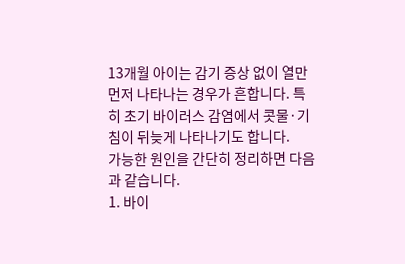13개월 아이는 감기 증상 없이 열만 먼저 나타나는 경우가 흔합니다. 특히 초기 바이러스 감염에서 콧물·기침이 뒤늦게 나타나기도 합니다.
가능한 원인을 간단히 정리하면 다음과 같습니다.
1. 바이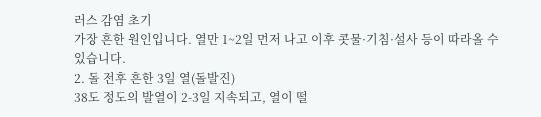러스 감염 초기
가장 흔한 원인입니다. 열만 1~2일 먼저 나고 이후 콧물·기침·설사 등이 따라올 수 있습니다.
2. 돌 전후 흔한 3일 열(돌발진)
38도 정도의 발열이 2-3일 지속되고, 열이 떨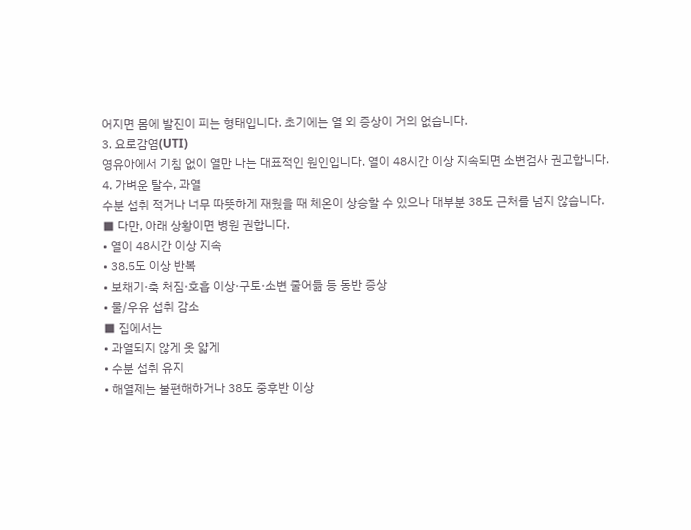어지면 몸에 발진이 피는 형태입니다. 초기에는 열 외 증상이 거의 없습니다.
3. 요로감염(UTI)
영유아에서 기침 없이 열만 나는 대표적인 원인입니다. 열이 48시간 이상 지속되면 소변검사 권고합니다.
4. 가벼운 탈수, 과열
수분 섭취 적거나 너무 따뜻하게 재웠을 때 체온이 상승할 수 있으나 대부분 38도 근처를 넘지 않습니다.
■ 다만, 아래 상황이면 병원 권합니다.
• 열이 48시간 이상 지속
• 38.5도 이상 반복
• 보채기·축 처짐·호흡 이상·구토·소변 줄어듦 등 동반 증상
• 물/우유 섭취 감소
■ 집에서는
• 과열되지 않게 옷 얇게
• 수분 섭취 유지
• 해열제는 불편해하거나 38도 중후반 이상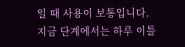일 때 사용이 보통입니다.
지금 단계에서는 하루 이틀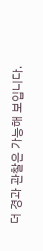더 경과 관찰은 가능해 보입니다.